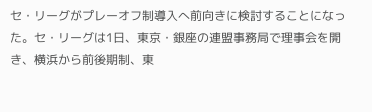セ・リーグがプレーオフ制導入へ前向きに検討することになった。セ・リーグは1日、東京・銀座の連盟事務局で理事会を開き、横浜から前後期制、東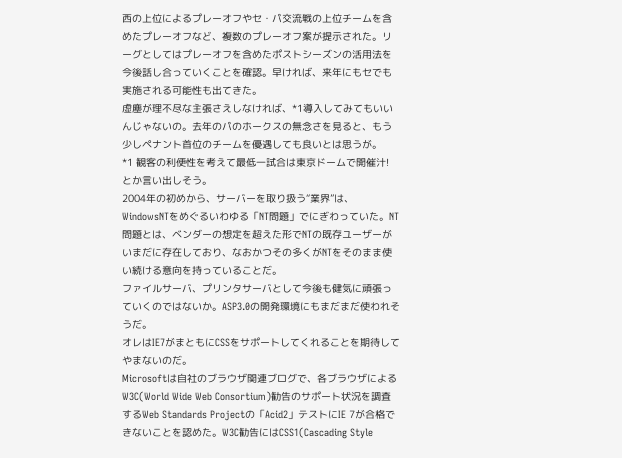西の上位によるプレーオフやセ・パ交流戦の上位チームを含めたプレーオフなど、複数のプレーオフ案が提示された。リーグとしてはプレーオフを含めたポストシーズンの活用法を今後話し合っていくことを確認。早ければ、来年にもセでも実施される可能性も出てきた。
虚塵が理不尽な主張さえしなければ、*1導入してみてもいいんじゃないの。去年のパのホークスの無念さを見ると、もう少しペナント首位のチームを優遇しても良いとは思うが。
*1 観客の利便性を考えて最低一試合は東京ドームで開催汁! とか言い出しそう。
2004年の初めから、サーバーを取り扱う“業界”は、WindowsNTをめぐるいわゆる「NT問題」でにぎわっていた。NT問題とは、ベンダーの想定を超えた形でNTの既存ユーザーがいまだに存在しており、なおかつその多くがNTをそのまま使い続ける意向を持っていることだ。
ファイルサーバ、プリンタサーバとして今後も健気に頑張っていくのではないか。ASP3.0の開発環境にもまだまだ使われそうだ。
オレはIE7がまともにCSSをサポートしてくれることを期待してやまないのだ。
Microsoftは自社のブラウザ関連ブログで、各ブラウザによるW3C(World Wide Web Consortium)勧告のサポート状況を調査するWeb Standards Projectの「Acid2」テストにIE 7が合格できないことを認めた。W3C勧告にはCSS1(Cascading Style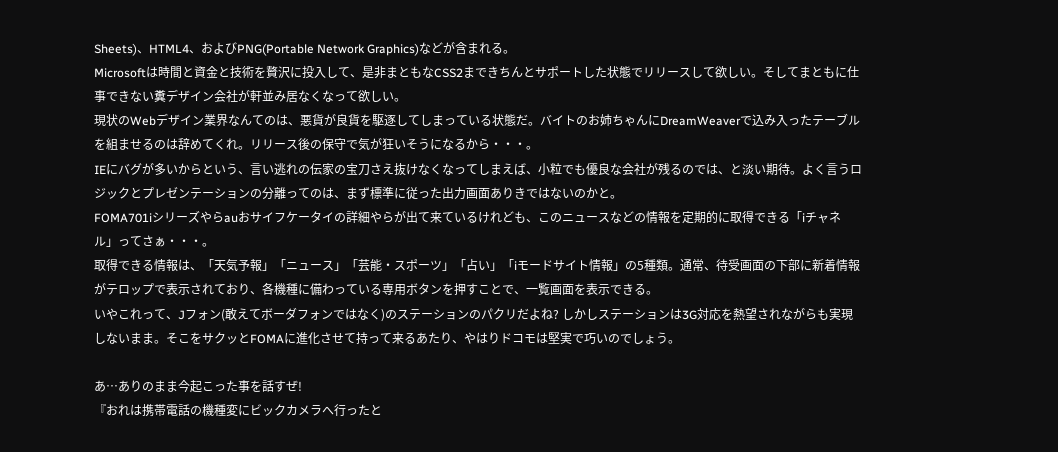Sheets)、HTML4、およびPNG(Portable Network Graphics)などが含まれる。
Microsoftは時間と資金と技術を贅沢に投入して、是非まともなCSS2まできちんとサポートした状態でリリースして欲しい。そしてまともに仕事できない糞デザイン会社が軒並み居なくなって欲しい。
現状のWebデザイン業界なんてのは、悪貨が良貨を駆逐してしまっている状態だ。バイトのお姉ちゃんにDreamWeaverで込み入ったテーブルを組ませるのは辞めてくれ。リリース後の保守で気が狂いそうになるから・・・。
IEにバグが多いからという、言い逃れの伝家の宝刀さえ抜けなくなってしまえば、小粒でも優良な会社が残るのでは、と淡い期待。よく言うロジックとプレゼンテーションの分離ってのは、まず標準に従った出力画面ありきではないのかと。
FOMA701iシリーズやらauおサイフケータイの詳細やらが出て来ているけれども、このニュースなどの情報を定期的に取得できる「iチャネル」ってさぁ・・・。
取得できる情報は、「天気予報」「ニュース」「芸能・スポーツ」「占い」「iモードサイト情報」の5種類。通常、待受画面の下部に新着情報がテロップで表示されており、各機種に備わっている専用ボタンを押すことで、一覧画面を表示できる。
いやこれって、Jフォン(敢えてボーダフォンではなく)のステーションのパクリだよね? しかしステーションは3G対応を熱望されながらも実現しないまま。そこをサクッとFOMAに進化させて持って来るあたり、やはりドコモは堅実で巧いのでしょう。

あ…ありのまま今起こった事を話すぜ!
『おれは携帯電話の機種変にビックカメラへ行ったと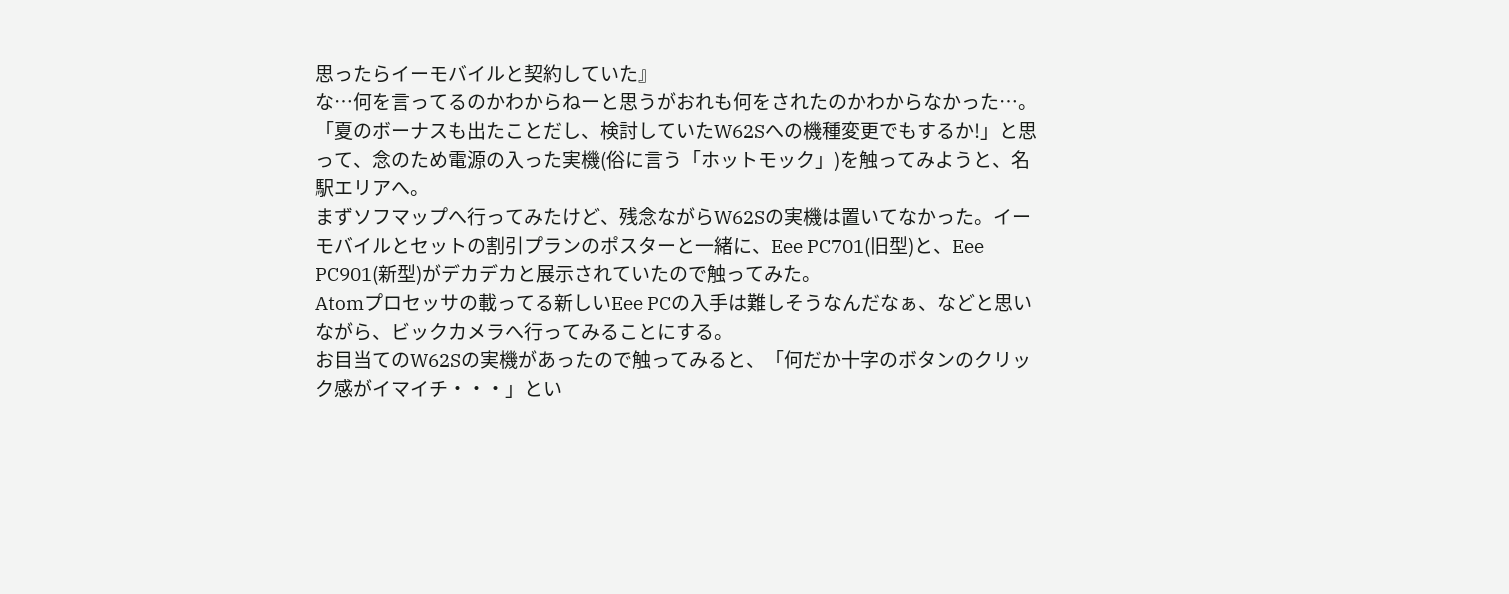思ったらイーモバイルと契約していた』
な…何を言ってるのかわからねーと思うがおれも何をされたのかわからなかった…。
「夏のボーナスも出たことだし、検討していたW62Sへの機種変更でもするか!」と思って、念のため電源の入った実機(俗に言う「ホットモック」)を触ってみようと、名駅エリアへ。
まずソフマップへ行ってみたけど、残念ながらW62Sの実機は置いてなかった。イーモバイルとセットの割引プランのポスターと一緒に、Eee PC701(旧型)と、Eee PC901(新型)がデカデカと展示されていたので触ってみた。
Atomプロセッサの載ってる新しいEee PCの入手は難しそうなんだなぁ、などと思いながら、ビックカメラへ行ってみることにする。
お目当てのW62Sの実機があったので触ってみると、「何だか十字のボタンのクリック感がイマイチ・・・」とい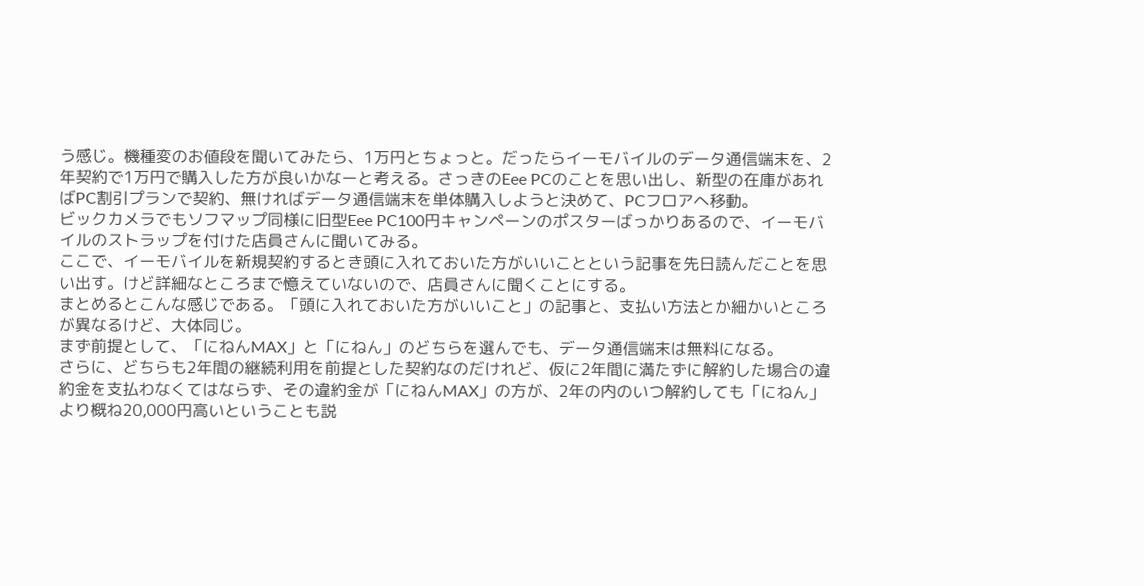う感じ。機種変のお値段を聞いてみたら、1万円とちょっと。だったらイーモバイルのデータ通信端末を、2年契約で1万円で購入した方が良いかなーと考える。さっきのEee PCのことを思い出し、新型の在庫があればPC割引プランで契約、無ければデータ通信端末を単体購入しようと決めて、PCフロアへ移動。
ビックカメラでもソフマップ同様に旧型Eee PC100円キャンペーンのポスターばっかりあるので、イーモバイルのストラップを付けた店員さんに聞いてみる。
ここで、イーモバイルを新規契約するとき頭に入れておいた方がいいことという記事を先日読んだことを思い出す。けど詳細なところまで憶えていないので、店員さんに聞くことにする。
まとめるとこんな感じである。「頭に入れておいた方がいいこと」の記事と、支払い方法とか細かいところが異なるけど、大体同じ。
まず前提として、「にねんMAX」と「にねん」のどちらを選んでも、データ通信端末は無料になる。
さらに、どちらも2年間の継続利用を前提とした契約なのだけれど、仮に2年間に満たずに解約した場合の違約金を支払わなくてはならず、その違約金が「にねんMAX」の方が、2年の内のいつ解約しても「にねん」より概ね20,000円高いということも説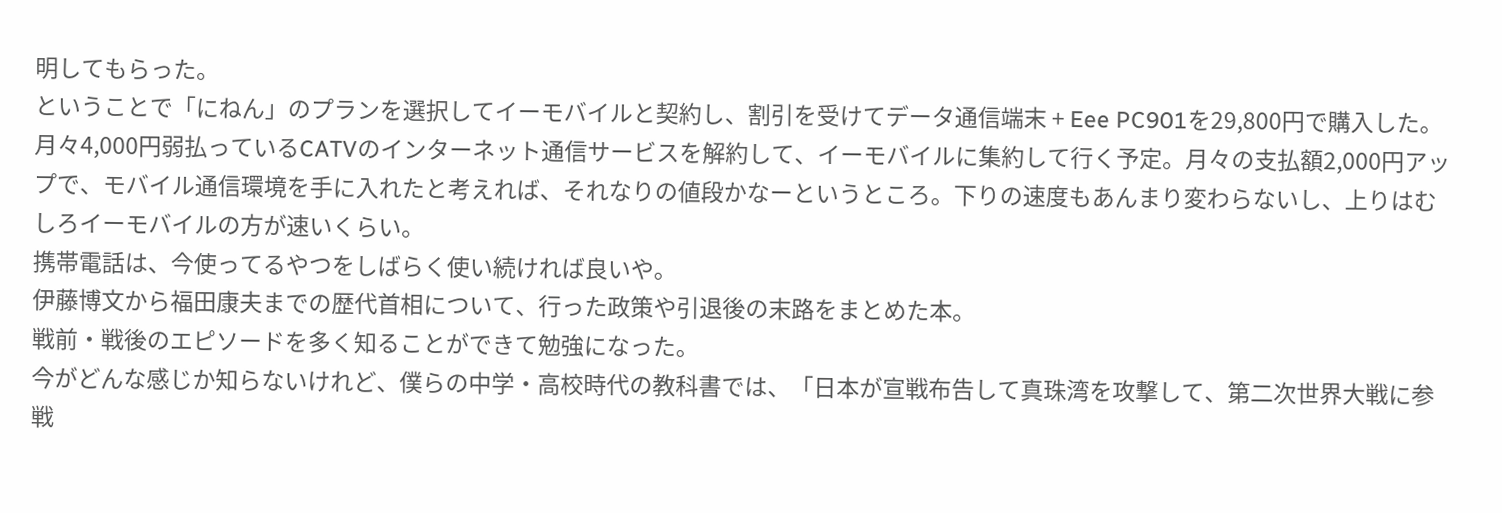明してもらった。
ということで「にねん」のプランを選択してイーモバイルと契約し、割引を受けてデータ通信端末 + Eee PC901を29,800円で購入した。
月々4,000円弱払っているCATVのインターネット通信サービスを解約して、イーモバイルに集約して行く予定。月々の支払額2,000円アップで、モバイル通信環境を手に入れたと考えれば、それなりの値段かなーというところ。下りの速度もあんまり変わらないし、上りはむしろイーモバイルの方が速いくらい。
携帯電話は、今使ってるやつをしばらく使い続ければ良いや。
伊藤博文から福田康夫までの歴代首相について、行った政策や引退後の末路をまとめた本。
戦前・戦後のエピソードを多く知ることができて勉強になった。
今がどんな感じか知らないけれど、僕らの中学・高校時代の教科書では、「日本が宣戦布告して真珠湾を攻撃して、第二次世界大戦に参戦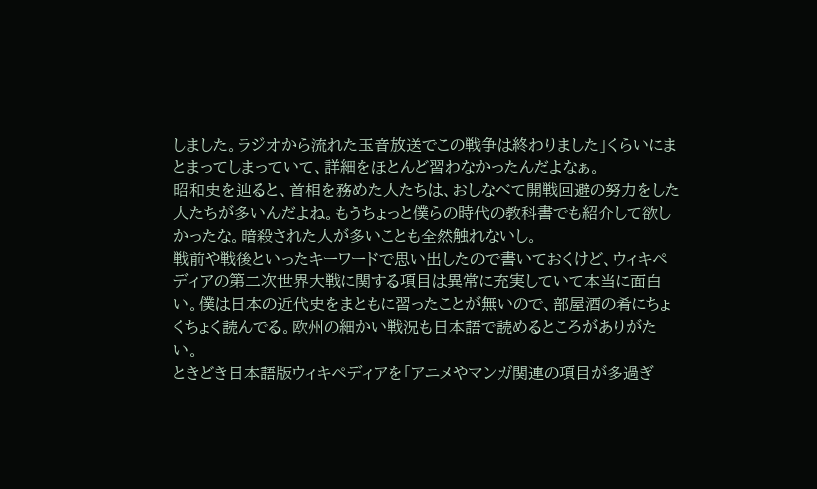しました。ラジオから流れた玉音放送でこの戦争は終わりました」くらいにまとまってしまっていて、詳細をほとんど習わなかったんだよなぁ。
昭和史を辿ると、首相を務めた人たちは、おしなべて開戦回避の努力をした人たちが多いんだよね。もうちょっと僕らの時代の教科書でも紹介して欲しかったな。暗殺された人が多いことも全然触れないし。
戦前や戦後といったキーワードで思い出したので書いておくけど、ウィキペディアの第二次世界大戦に関する項目は異常に充実していて本当に面白い。僕は日本の近代史をまともに習ったことが無いので、部屋酒の肴にちょくちょく読んでる。欧州の細かい戦況も日本語で読めるところがありがたい。
ときどき日本語版ウィキペディアを「アニメやマンガ関連の項目が多過ぎ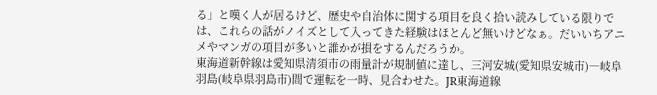る」と嘆く人が居るけど、歴史や自治体に関する項目を良く拾い読みしている限りでは、これらの話がノイズとして入ってきた経験はほとんど無いけどなぁ。だいいちアニメやマンガの項目が多いと誰かが損をするんだろうか。
東海道新幹線は愛知県清須市の雨量計が規制値に達し、三河安城(愛知県安城市)―岐阜羽島(岐阜県羽島市)間で運転を一時、見合わせた。JR東海道線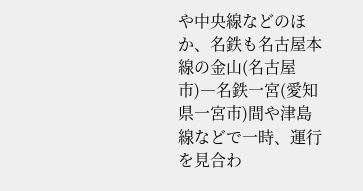や中央線などのほか、名鉄も名古屋本線の金山(名古屋市)―名鉄一宮(愛知県一宮市)間や津島線などで一時、運行を見合わ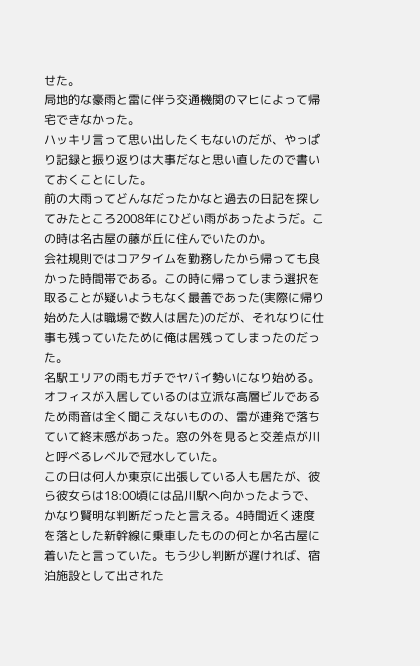せた。
局地的な豪雨と雷に伴う交通機関のマヒによって帰宅できなかった。
ハッキリ言って思い出したくもないのだが、やっぱり記録と振り返りは大事だなと思い直したので書いておくことにした。
前の大雨ってどんなだったかなと過去の日記を探してみたところ2008年にひどい雨があったようだ。この時は名古屋の藤が丘に住んでいたのか。
会社規則ではコアタイムを勤務したから帰っても良かった時間帯である。この時に帰ってしまう選択を取ることが疑いようもなく最善であった(実際に帰り始めた人は職場で数人は居た)のだが、それなりに仕事も残っていたために俺は居残ってしまったのだった。
名駅エリアの雨もガチでヤバイ勢いになり始める。
オフィスが入居しているのは立派な高層ビルであるため雨音は全く聞こえないものの、雷が連発で落ちていて終末感があった。窓の外を見ると交差点が川と呼べるレベルで冠水していた。
この日は何人か東京に出張している人も居たが、彼ら彼女らは18:00頃には品川駅へ向かったようで、かなり賢明な判断だったと言える。4時間近く速度を落とした新幹線に乗車したものの何とか名古屋に着いたと言っていた。もう少し判断が遅ければ、宿泊施設として出された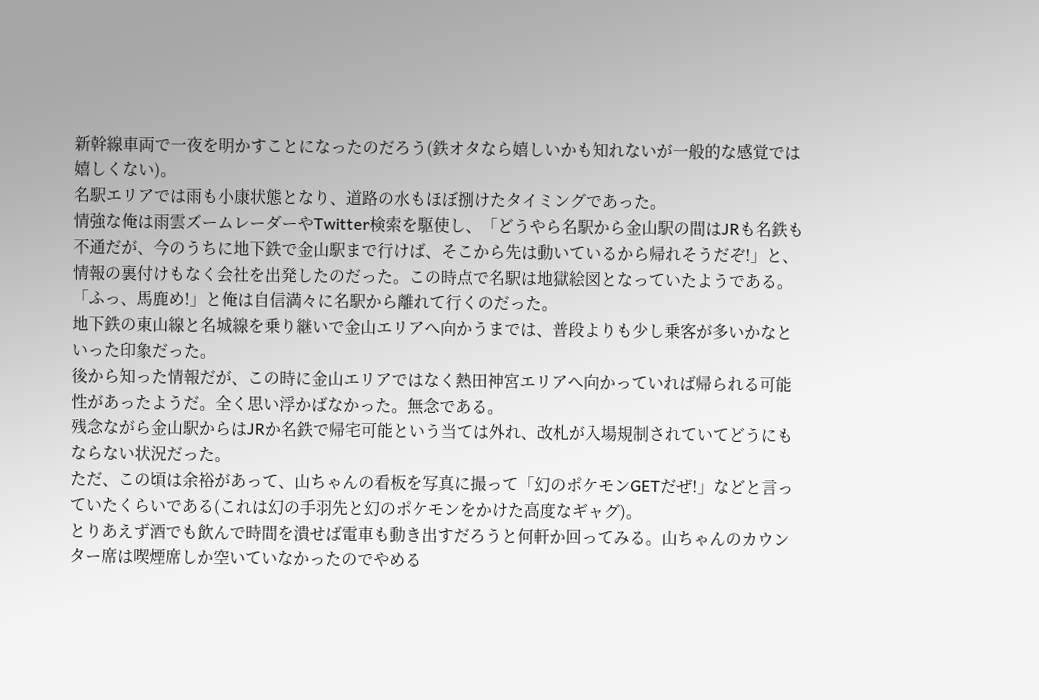新幹線車両で一夜を明かすことになったのだろう(鉄オタなら嬉しいかも知れないが一般的な感覚では嬉しくない)。
名駅エリアでは雨も小康状態となり、道路の水もほぼ捌けたタイミングであった。
情強な俺は雨雲ズームレーダーやTwitter検索を駆使し、「どうやら名駅から金山駅の間はJRも名鉄も不通だが、今のうちに地下鉄で金山駅まで行けば、そこから先は動いているから帰れそうだぞ!」と、情報の裏付けもなく会社を出発したのだった。この時点で名駅は地獄絵図となっていたようである。「ふっ、馬鹿め!」と俺は自信満々に名駅から離れて行くのだった。
地下鉄の東山線と名城線を乗り継いで金山エリアへ向かうまでは、普段よりも少し乗客が多いかなといった印象だった。
後から知った情報だが、この時に金山エリアではなく熱田神宮エリアへ向かっていれば帰られる可能性があったようだ。全く思い浮かばなかった。無念である。
残念ながら金山駅からはJRか名鉄で帰宅可能という当ては外れ、改札が入場規制されていてどうにもならない状況だった。
ただ、この頃は余裕があって、山ちゃんの看板を写真に撮って「幻のポケモンGETだぜ!」などと言っていたくらいである(これは幻の手羽先と幻のポケモンをかけた高度なギャグ)。
とりあえず酒でも飲んで時間を潰せば電車も動き出すだろうと何軒か回ってみる。山ちゃんのカウンター席は喫煙席しか空いていなかったのでやめる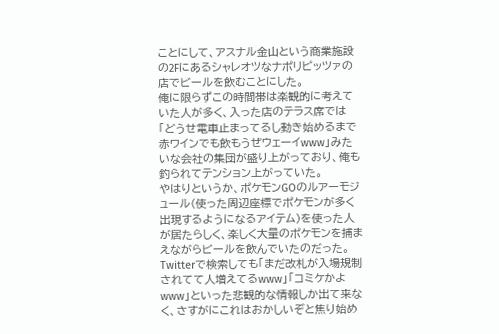ことにして、アスナル金山という商業施設の2Fにあるシャレオツなナポリピッツァの店でビールを飲むことにした。
俺に限らずこの時間帯は楽観的に考えていた人が多く、入った店のテラス席では「どうせ電車止まってるし動き始めるまで赤ワインでも飲もうぜウェーイwww」みたいな会社の集団が盛り上がっており、俺も釣られてテンション上がっていた。
やはりというか、ポケモンGOのルアーモジュール(使った周辺座標でポケモンが多く出現するようになるアイテム)を使った人が居たらしく、楽しく大量のポケモンを捕まえながらビールを飲んでいたのだった。
Twitterで検索しても「まだ改札が入場規制されてて人増えてるwww」「コミケかよwww」といった悲観的な情報しか出て来なく、さすがにこれはおかしいぞと焦り始め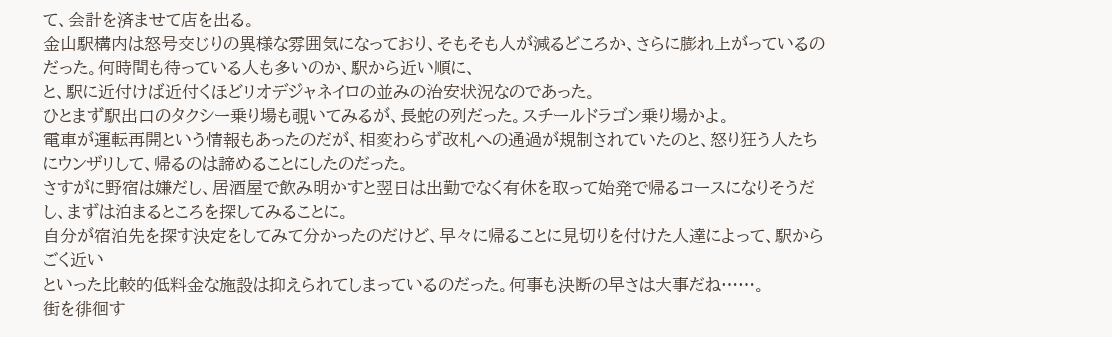て、会計を済ませて店を出る。
金山駅構内は怒号交じりの異様な雰囲気になっており、そもそも人が減るどころか、さらに膨れ上がっているのだった。何時間も待っている人も多いのか、駅から近い順に、
と、駅に近付けば近付くほどリオデジャネイロの並みの治安状況なのであった。
ひとまず駅出口のタクシー乗り場も覗いてみるが、長蛇の列だった。スチールドラゴン乗り場かよ。
電車が運転再開という情報もあったのだが、相変わらず改札への通過が規制されていたのと、怒り狂う人たちにウンザリして、帰るのは諦めることにしたのだった。
さすがに野宿は嫌だし、居酒屋で飲み明かすと翌日は出勤でなく有休を取って始発で帰るコースになりそうだし、まずは泊まるところを探してみることに。
自分が宿泊先を探す決定をしてみて分かったのだけど、早々に帰ることに見切りを付けた人達によって、駅からごく近い
といった比較的低料金な施設は抑えられてしまっているのだった。何事も決断の早さは大事だね……。
街を徘徊す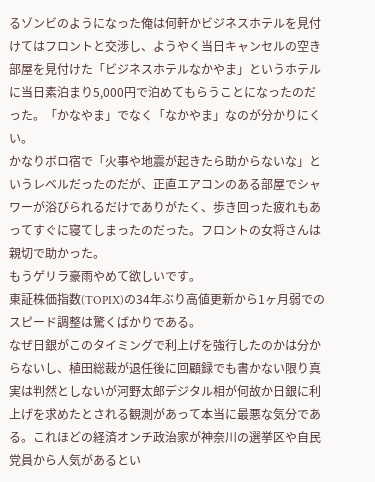るゾンビのようになった俺は何軒かビジネスホテルを見付けてはフロントと交渉し、ようやく当日キャンセルの空き部屋を見付けた「ビジネスホテルなかやま」というホテルに当日素泊まり5,000円で泊めてもらうことになったのだった。「かなやま」でなく「なかやま」なのが分かりにくい。
かなりボロ宿で「火事や地震が起きたら助からないな」というレベルだったのだが、正直エアコンのある部屋でシャワーが浴びられるだけでありがたく、歩き回った疲れもあってすぐに寝てしまったのだった。フロントの女将さんは親切で助かった。
もうゲリラ豪雨やめて欲しいです。
東証株価指数(TOPIX)の34年ぶり高値更新から1ヶ月弱でのスピード調整は驚くばかりである。
なぜ日銀がこのタイミングで利上げを強行したのかは分からないし、植田総裁が退任後に回顧録でも書かない限り真実は判然としないが河野太郎デジタル相が何故か日銀に利上げを求めたとされる観測があって本当に最悪な気分である。これほどの経済オンチ政治家が神奈川の選挙区や自民党員から人気があるとい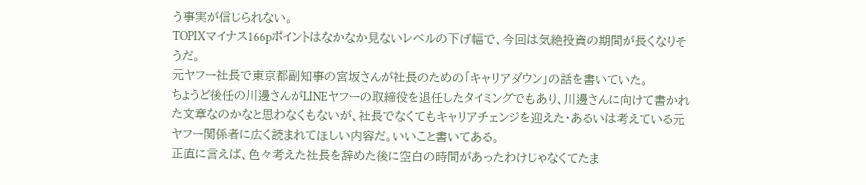う事実が信じられない。
TOPIXマイナス166pポイントはなかなか見ないレベルの下げ幅で、今回は気絶投資の期間が長くなりそうだ。
元ヤフー社長で東京都副知事の宮坂さんが社長のための「キャリアダウン」の話を書いていた。
ちょうど後任の川邊さんがLINEヤフーの取締役を退任したタイミングでもあり、川邊さんに向けて書かれた文章なのかなと思わなくもないが、社長でなくてもキャリアチェンジを迎えた・あるいは考えている元ヤフー関係者に広く読まれてほしい内容だ。いいこと書いてある。
正直に言えば、色々考えた社長を辞めた後に空白の時間があったわけじゃなくてたま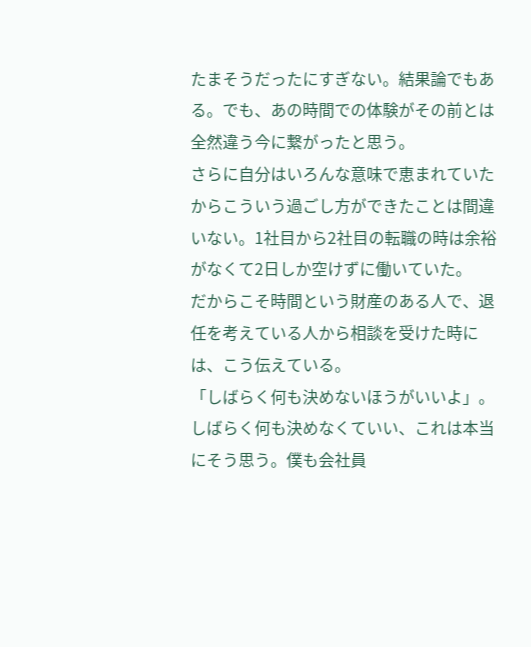たまそうだったにすぎない。結果論でもある。でも、あの時間での体験がその前とは全然違う今に繋がったと思う。
さらに自分はいろんな意味で恵まれていたからこういう過ごし方ができたことは間違いない。1社目から2社目の転職の時は余裕がなくて2日しか空けずに働いていた。
だからこそ時間という財産のある人で、退任を考えている人から相談を受けた時には、こう伝えている。
「しばらく何も決めないほうがいいよ」。
しばらく何も決めなくていい、これは本当にそう思う。僕も会社員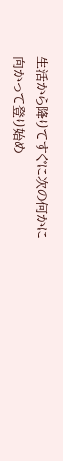生活から降りてすぐに次の何かに向かって登り始め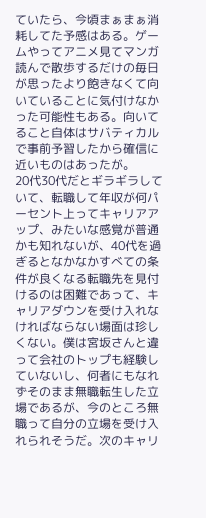ていたら、今頃まぁまぁ消耗してた予感はある。ゲームやってアニメ見てマンガ読んで散歩するだけの毎日が思ったより飽きなくて向いていることに気付けなかった可能性もある。向いてること自体はサバティカルで事前予習したから確信に近いものはあったが。
20代30代だとギラギラしていて、転職して年収が何パーセント上ってキャリアアップ、みたいな感覚が普通かも知れないが、40代を過ぎるとなかなかすべての条件が良くなる転職先を見付けるのは困難であって、キャリアダウンを受け入れなければならない場面は珍しくない。僕は宮坂さんと違って会社のトップも経験していないし、何者にもなれずそのまま無職転生した立場であるが、今のところ無職って自分の立場を受け入れられそうだ。次のキャリ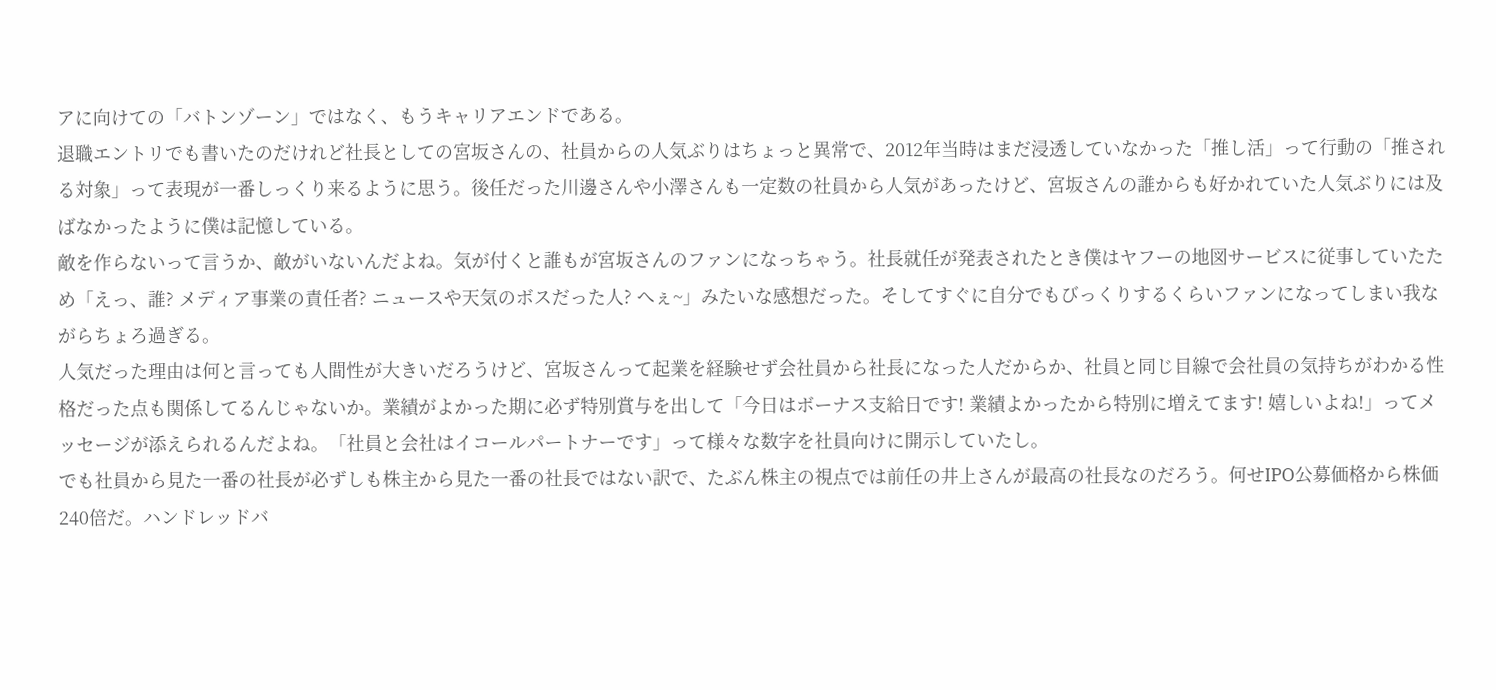アに向けての「バトンゾーン」ではなく、もうキャリアエンドである。
退職エントリでも書いたのだけれど社長としての宮坂さんの、社員からの人気ぶりはちょっと異常で、2012年当時はまだ浸透していなかった「推し活」って行動の「推される対象」って表現が一番しっくり来るように思う。後任だった川邊さんや小澤さんも一定数の社員から人気があったけど、宮坂さんの誰からも好かれていた人気ぶりには及ばなかったように僕は記憶している。
敵を作らないって言うか、敵がいないんだよね。気が付くと誰もが宮坂さんのファンになっちゃう。社長就任が発表されたとき僕はヤフーの地図サービスに従事していたため「えっ、誰? メディア事業の責任者? ニュースや天気のボスだった人? へぇ~」みたいな感想だった。そしてすぐに自分でもびっくりするくらいファンになってしまい我ながらちょろ過ぎる。
人気だった理由は何と言っても人間性が大きいだろうけど、宮坂さんって起業を経験せず会社員から社長になった人だからか、社員と同じ目線で会社員の気持ちがわかる性格だった点も関係してるんじゃないか。業績がよかった期に必ず特別賞与を出して「今日はボーナス支給日です! 業績よかったから特別に増えてます! 嬉しいよね!」ってメッセージが添えられるんだよね。「社員と会社はイコールパートナーです」って様々な数字を社員向けに開示していたし。
でも社員から見た一番の社長が必ずしも株主から見た一番の社長ではない訳で、たぶん株主の視点では前任の井上さんが最高の社長なのだろう。何せIPO公募価格から株価240倍だ。ハンドレッドバ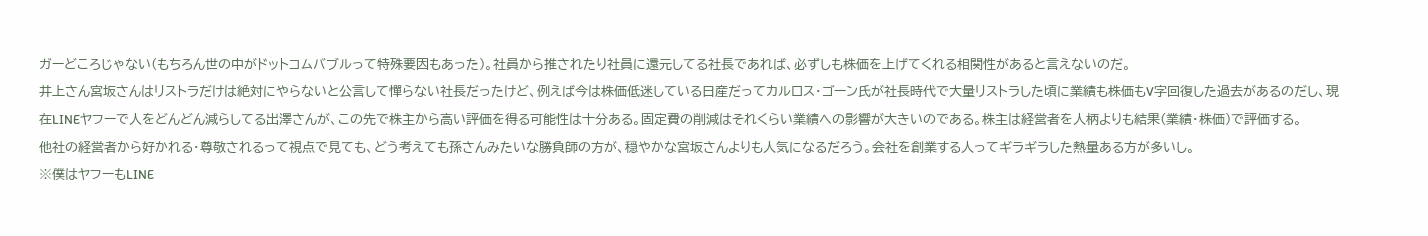ガーどころじゃない(もちろん世の中がドットコムバブルって特殊要因もあった)。社員から推されたり社員に還元してる社長であれば、必ずしも株価を上げてくれる相関性があると言えないのだ。
井上さん宮坂さんはリストラだけは絶対にやらないと公言して憚らない社長だったけど、例えば今は株価低迷している日産だってカルロス・ゴーン氏が社長時代で大量リストラした頃に業績も株価もV字回復した過去があるのだし、現在LINEヤフーで人をどんどん減らしてる出澤さんが、この先で株主から高い評価を得る可能性は十分ある。固定費の削減はそれくらい業績への影響が大きいのである。株主は経営者を人柄よりも結果(業績・株価)で評価する。
他社の経営者から好かれる・尊敬されるって視点で見ても、どう考えても孫さんみたいな勝負師の方が、穏やかな宮坂さんよりも人気になるだろう。会社を創業する人ってギラギラした熱量ある方が多いし。
※僕はヤフーもLINE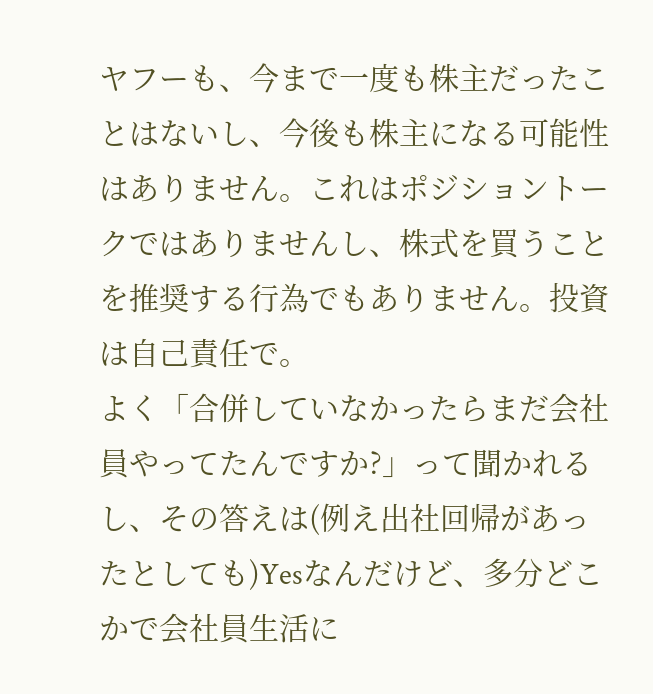ヤフーも、今まで一度も株主だったことはないし、今後も株主になる可能性はありません。これはポジショントークではありませんし、株式を買うことを推奨する行為でもありません。投資は自己責任で。
よく「合併していなかったらまだ会社員やってたんですか?」って聞かれるし、その答えは(例え出社回帰があったとしても)Yesなんだけど、多分どこかで会社員生活に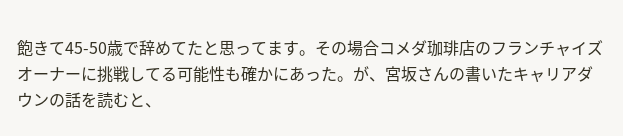飽きて45-50歳で辞めてたと思ってます。その場合コメダ珈琲店のフランチャイズオーナーに挑戦してる可能性も確かにあった。が、宮坂さんの書いたキャリアダウンの話を読むと、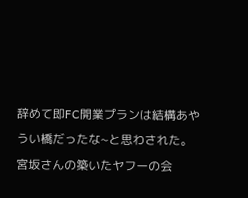辞めて即FC開業プランは結構あやうい橋だったな~と思わされた。
宮坂さんの築いたヤフーの会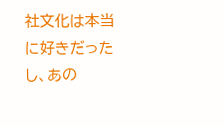社文化は本当に好きだったし、あの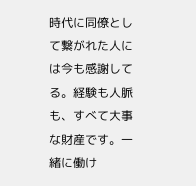時代に同僚として繋がれた人には今も感謝してる。経験も人脈も、すべて大事な財産です。一緒に働け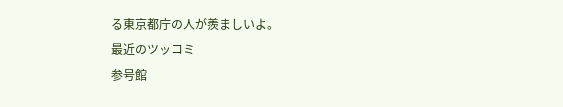る東京都庁の人が羨ましいよ。
最近のツッコミ
参号館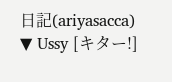日記(ariyasacca)
▼ Ussy [キター!]